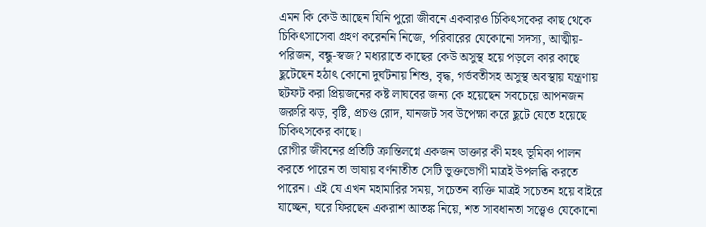এমন কি কেউ আছেন যিনি পুরো জীবনে একবারও চিকিৎসকের কাছ থেকে চিকিৎসাসেবা গ্রহণ করেননি নিজে, পরিবারের যেকোনো সদস্য, আত্মীয়-পরিজন, বন্ধু-স্বজ? মধ্যরাতে কাছের কেউ অসুস্থ হয়ে পড়লে কার কাছে ছুটেছেন হঠাৎ কোনো দুর্ঘটনায় শিশু, বৃদ্ধ, গর্ভবতীসহ অসুস্থ অবস্থায় যন্ত্রণায় ছটফট করা প্রিয়জনের কষ্ট লাঘবের জন্য কে হয়েছেন সবচেয়ে আপনজন জরুরি ঝড়, বৃষ্টি, প্রচণ্ড রোদ, যানজট সব উপেক্ষা করে ছুটে যেতে হয়েছে চিকিৎসকের কাছে।
রোগীর জীবনের প্রতিটি ক্রান্তিলগ্নে একজন ডাক্তার কী মহৎ ভূমিকা পালন করতে পারেন তা ভাষায় বর্ণনাতীত সেটি ভুক্তভোগী মাত্রই উপলব্ধি করতে পারেন। এই যে এখন মহামারির সময়, সচেতন ব্যক্তি মাত্রই সচেতন হয়ে বাইরে যাচ্ছেন, ঘরে ফিরছেন একরাশ আতঙ্ক নিয়ে, শত সাবধানতা সত্ত্বেও যেকোনো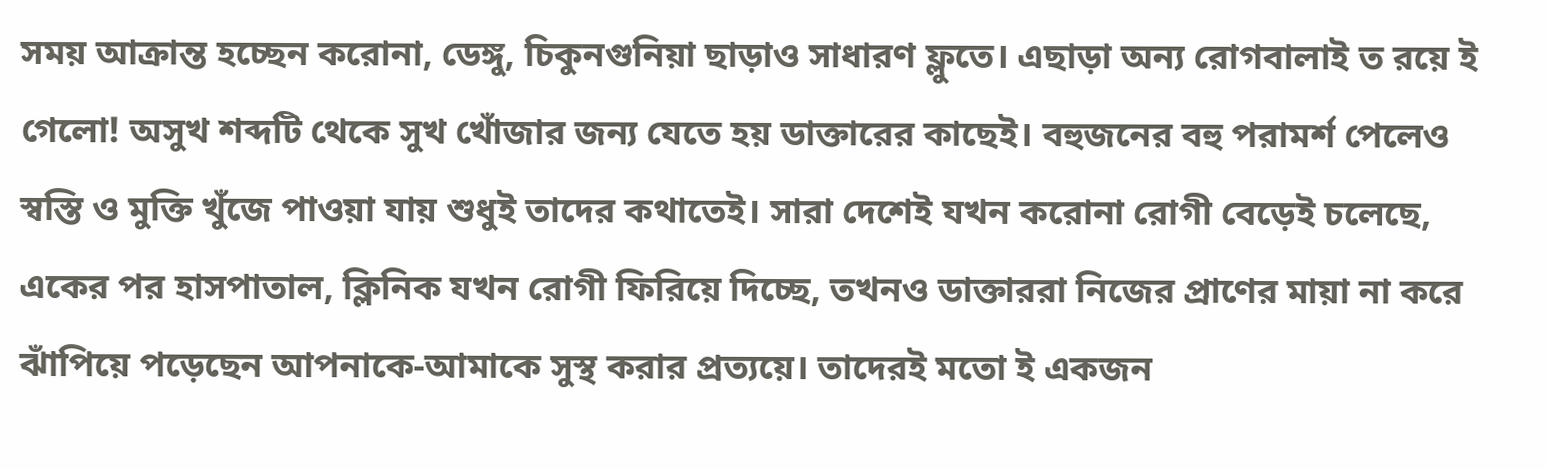সময় আক্রান্ত হচ্ছেন করোনা, ডেঙ্গু, চিকুনগুনিয়া ছাড়াও সাধারণ ফ্লুতে। এছাড়া অন্য রোগবালাই ত রয়ে ই গেলো! অসুখ শব্দটি থেকে সুখ খোঁজার জন্য যেতে হয় ডাক্তারের কাছেই। বহুজনের বহু পরামর্শ পেলেও স্বস্তি ও মুক্তি খুঁজে পাওয়া যায় শুধুই তাদের কথাতেই। সারা দেশেই যখন করোনা রোগী বেড়েই চলেছে, একের পর হাসপাতাল, ক্লিনিক যখন রোগী ফিরিয়ে দিচ্ছে, তখনও ডাক্তাররা নিজের প্রাণের মায়া না করে ঝাঁপিয়ে পড়েছেন আপনাকে-আমাকে সুস্থ করার প্রত্যয়ে। তাদেরই মতো ই একজন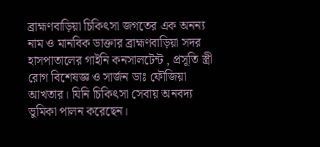ব্রাহ্মণবাড়িয়া চিকিৎসা জগতের এক অনন্য নাম ও মানবিক ডাক্তার ব্রাহ্মণবাড়িয়া সদর হাসপাতালের গাইনি কনসালটেন্ট , প্রসূতি স্ত্রী রোগ বিশেষজ্ঞ ও সার্জন ডাঃ ফৌজিয়া আখতার। যিনি চিকিৎসা সেবায় অনবদ্য ভুমিকা পালন করেছেন।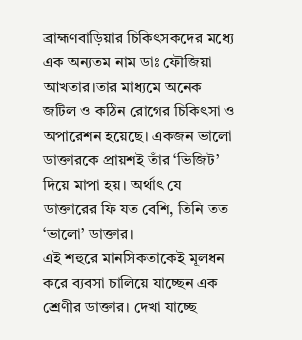ব্রাহ্মণবাড়িয়ার চিকিৎসকদের মধ্যে এক অন্যতম নাম ডাঃ ফৌজিয়া আখতার।তার মাধ্যমে অনেক জটিল ও কঠিন রোগের চিকিৎসা ও অপারেশন হয়েছে। একজন ভালো ডাক্তারকে প্রায়শই তাঁর ‘ভিজিট’ দিয়ে মাপা হয়। অর্থাৎ যে ডাক্তারের ফি যত বেশি, তিনি তত ‘ভালো’ ডাক্তার।
এই শহুরে মানসিকতাকেই মূলধন করে ব্যবসা চালিয়ে যাচ্ছেন এক শ্রেণীর ডাক্তার। দেখা যাচ্ছে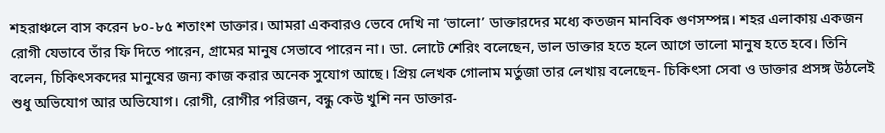শহরাঞ্চলে বাস করেন ৮০-৮৫ শতাংশ ডাক্তার। আমরা একবারও ভেবে দেখি না ‘ভালো’ ডাক্তারদের মধ্যে কতজন মানবিক গুণসম্পন্ন। শহর এলাকায় একজন রোগী যেভাবে তাঁর ফি দিতে পারেন, গ্রামের মানুষ সেভাবে পারেন না। ডা. লোটে শেরিং বলেছেন, ভাল ডাক্তার হতে হলে আগে ভালো মানুষ হতে হবে। তিনি বলেন, চিকিৎসকদের মানুষের জন্য কাজ করার অনেক সুযোগ আছে। প্রিয় লেখক গোলাম মর্তুজা তার লেখায় বলেছেন- চিকিৎসা সেবা ও ডাক্তার প্রসঙ্গ উঠলেই শুধু অভিযোগ আর অভিযোগ। রোগী, রোগীর পরিজন, বন্ধু কেউ খুশি নন ডাক্তার-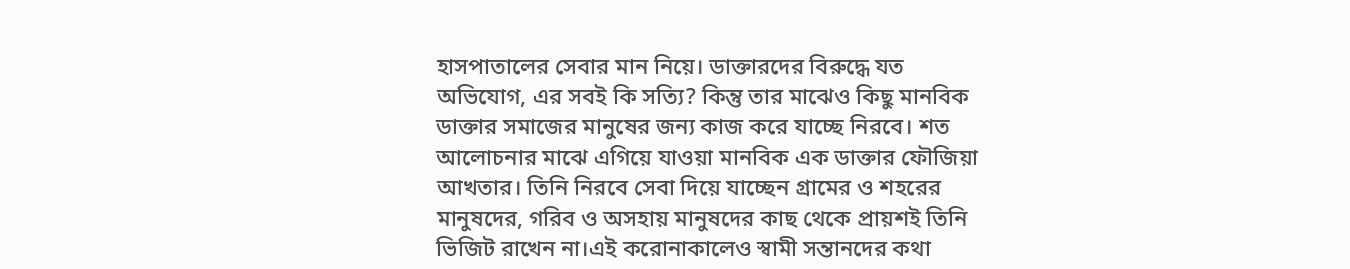হাসপাতালের সেবার মান নিয়ে। ডাক্তারদের বিরুদ্ধে যত অভিযোগ, এর সবই কি সত্যি? কিন্তু তার মাঝেও কিছু মানবিক ডাক্তার সমাজের মানুষের জন্য কাজ করে যাচ্ছে নিরবে। শত আলোচনার মাঝে এগিয়ে যাওয়া মানবিক এক ডাক্তার ফৌজিয়া আখতার। তিনি নিরবে সেবা দিয়ে যাচ্ছেন গ্রামের ও শহরের মানুষদের, গরিব ও অসহায় মানুষদের কাছ থেকে প্রায়শই তিনি ভিজিট রাখেন না।এই করোনাকালেও স্বামী সন্তানদের কথা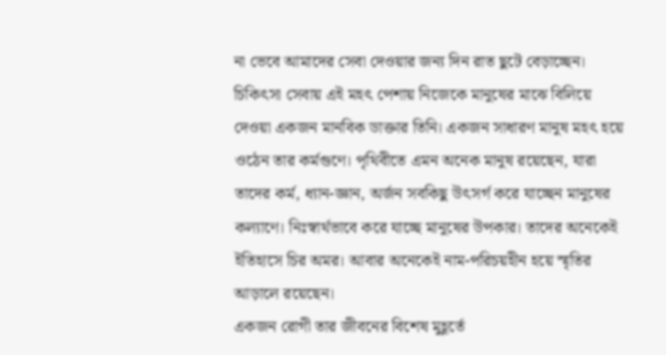না ভেবে আমাদের সেবা দেওয়ার জন্য দিন রাত ছুটে বেড়াচ্ছেন। চিকিৎসা সেবায় এই মহৎ পেশায় নিজেকে মানুষের মাঝে বিলিয়ে দেওয়া একজন মানবিক ডাক্তার তিনি। একজন সাধারণ মানুষ মহৎ হয়ে ওঠেন তার কর্মগুণে। পৃথিবীতে এমন অনেক মানুষ রয়েছেন, যারা তাদের কর্ম, ধ্যান-জ্ঞান, অর্জন সবকিছু উৎসর্গ করে যাচ্ছেন মানুষের কল্যাণে। নিঃস্বার্থভাবে করে যাচ্ছে মানুষের উপকার। তাদের অনেকেই ইতিহাসে চির অমর। আবার অনেকেই নাম-পরিচয়হীন হয়ে স্মৃতির আড়ালে রয়েছেন।
একজন রোগী তার জীবনের বিশেষ মুহূর্তে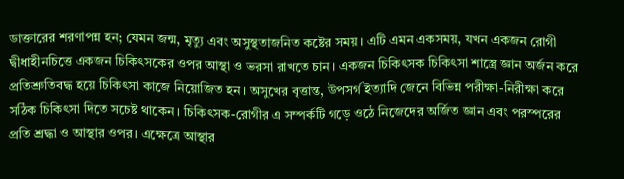ডাক্তারের শরণাপন্ন হন; যেমন জন্ম, মৃত্যু এবং অসুস্থতাজনিত কষ্টের সময়। এটি এমন একসময়, যখন একজন রোগী দ্বীধাহীনচিত্তে একজন চিকিৎসকের ওপর আস্থা ও ভরসা রাখতে চান। একজন চিকিৎসক চিকিৎসা শাস্ত্রে জ্ঞান অর্জন করে প্রতিশ্রুতিবদ্ধ হয়ে চিকিৎসা কাজে নিয়োজিত হন। অসুখের বৃত্তান্ত, উপসর্গ ইত্যাদি জেনে বিভিন্ন পরীক্ষা-নিরীক্ষা করে সঠিক চিকিৎসা দিতে সচেষ্ট থাকেন। চিকিৎসক-রোগীর এ সম্পর্কটি গড়ে ওঠে নিজেদের অর্জিত জ্ঞান এবং পরস্পরের প্রতি শ্রদ্ধা ও আস্থার ওপর। এক্ষেত্রে আস্থার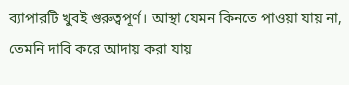ব্যাপারটি খুবই গুরুত্বপূর্ণ। আস্থা যেমন কিনতে পাওয়া যায় না, তেমনি দাবি করে আদায় করা যায়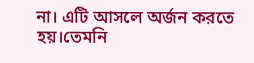না। এটি আসলে অর্জন করতে হয়।তেমনি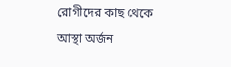রোগীদের কাছ থেকে আস্থা অর্জন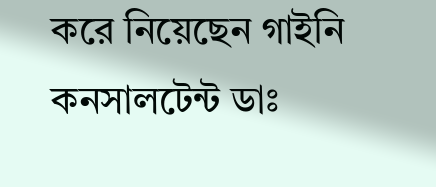করে নিয়েছেন গাইনি কনসালটেন্ট ডাঃ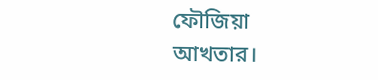ফৌজিয়া আখতার।